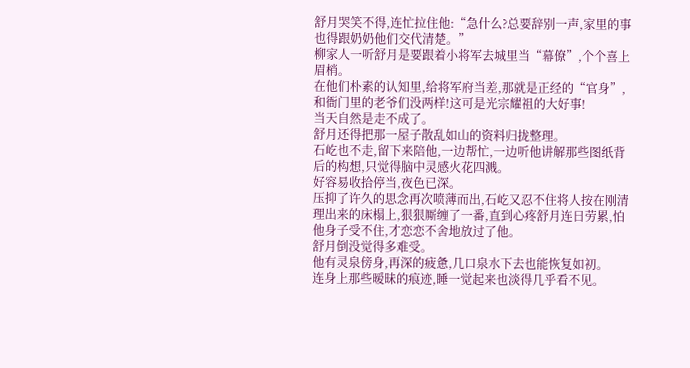舒月哭笑不得,连忙拉住他:“急什么?总要辞别一声,家里的事也得跟奶奶他们交代清楚。”
柳家人一听舒月是要跟着小将军去城里当“幕僚”,个个喜上眉梢。
在他们朴素的认知里,给将军府当差,那就是正经的“官身”,和衙门里的老爷们没两样!这可是光宗耀祖的大好事!
当天自然是走不成了。
舒月还得把那一屋子散乱如山的资料归拢整理。
石屹也不走,留下来陪他,一边帮忙,一边听他讲解那些图纸背后的构想,只觉得脑中灵感火花四溅。
好容易收拾停当,夜色已深。
压抑了许久的思念再次喷薄而出,石屹又忍不住将人按在刚清理出来的床榻上,狠狠厮缠了一番,直到心疼舒月连日劳累,怕他身子受不住,才恋恋不舍地放过了他。
舒月倒没觉得多难受。
他有灵泉傍身,再深的疲惫,几口泉水下去也能恢复如初。
连身上那些暧昧的痕迹,睡一觉起来也淡得几乎看不见。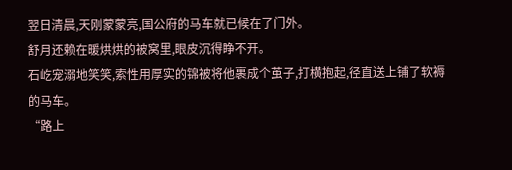翌日清晨,天刚蒙蒙亮,国公府的马车就已候在了门外。
舒月还赖在暖烘烘的被窝里,眼皮沉得睁不开。
石屹宠溺地笑笑,索性用厚实的锦被将他裹成个茧子,打横抱起,径直送上铺了软褥的马车。
“路上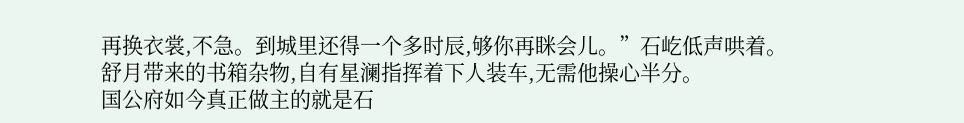再换衣裳,不急。到城里还得一个多时辰,够你再眯会儿。”石屹低声哄着。
舒月带来的书箱杂物,自有星澜指挥着下人装车,无需他操心半分。
国公府如今真正做主的就是石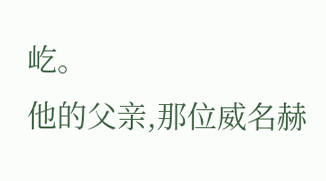屹。
他的父亲,那位威名赫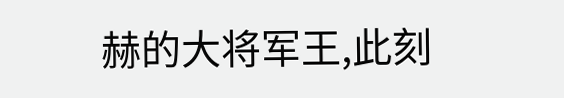赫的大将军王,此刻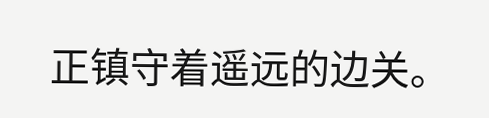正镇守着遥远的边关。